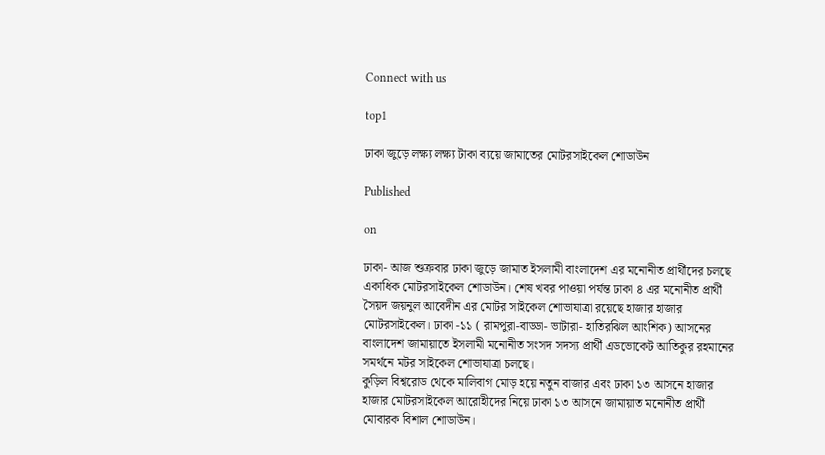Connect with us

top1

ঢাকা জুড়ে লক্ষ্য লক্ষ্য টাকা ব্যয়ে জামাতের মোটরসাইকেল শোডাউন

Published

on

ঢাকা- আজ শুক্রবার ঢাকা জুড়ে জামাত ইসলামী বাংলাদেশ এর মনোনীত প্রার্থীদের চলছে একাধিক মোটরসাইকেল শোডাউন। শেষ খবর পাওয়া পর্যন্ত ঢাকা ৪ এর মনোনীত প্রার্থী সৈয়দ জয়নুল আবেদীন এর মোটর সাইকেল শোভাযাত্রা রয়েছে হাজার হাজার মোটরসাইকেল। ঢাকা -১১ ( রামপুরা-বাড্ডা- ভাটারা- হাতিরঝিল আংশিক) আসনের বাংলাদেশ জামায়াতে ইসলামী মনোনীত সংসদ সদস্য প্রার্থী এডভোকেট আতিকুর রহমানের সমর্থনে মটর সাইকেল শোভাযাত্রা চলছে।
কুড়িল বিশ্বরোড থেকে মালিবাগ মোড় হয়ে নতুন বাজার এবং ঢাকা ১৩ আসনে হাজার হাজার মোটরসাইকেল আরোহীদের নিয়ে ঢাকা ১৩ আসনে জামায়াত মনোনীত প্রার্থী মোবারক বিশাল শোডাউন।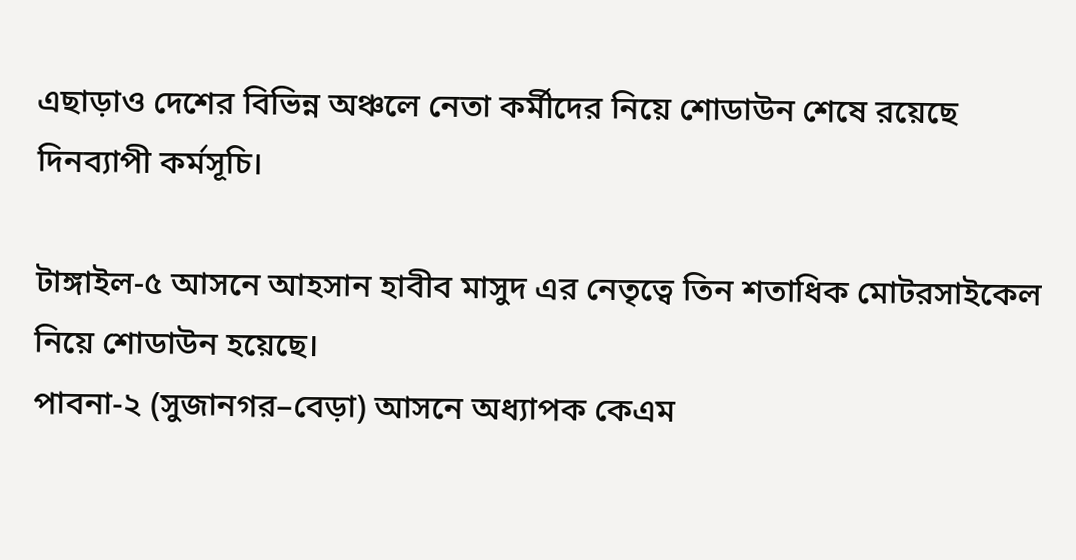এছাড়াও দেশের বিভিন্ন অঞ্চলে নেতা কর্মীদের নিয়ে শোডাউন শেষে রয়েছে দিনব্যাপী কর্মসূচি।

টাঙ্গাইল-৫ আসনে আহসান হাবীব মাসুদ এর নেতৃত্বে তিন শতাধিক মোটরসাইকেল নিয়ে শোডাউন হয়েছে।
পাবনা-২ (সুজানগর–বেড়া) আসনে অধ্যাপক কেএম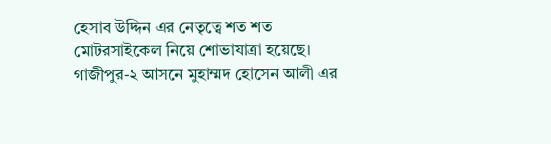হেসাব উদ্দিন এর নেতৃত্বে শত শত মোটরসাইকেল নিয়ে শোভাযাত্রা হয়েছে।
গাজীপুর-২ আসনে মুহাম্মদ হোসেন আলী এর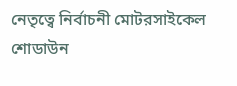নেতৃত্বে নির্বাচনী মোটরসাইকেল শোডাউন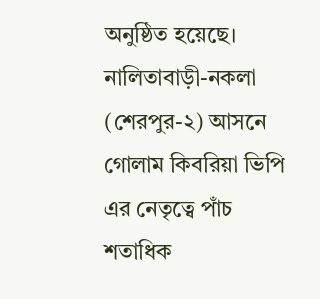অনুষ্ঠিত হয়েছে।
নালিতাবাড়ী-নকলা (শেরপুর-২) আসনে গোলাম কিবরিয়া ভিপি এর নেতৃত্বে পাঁচ শতাধিক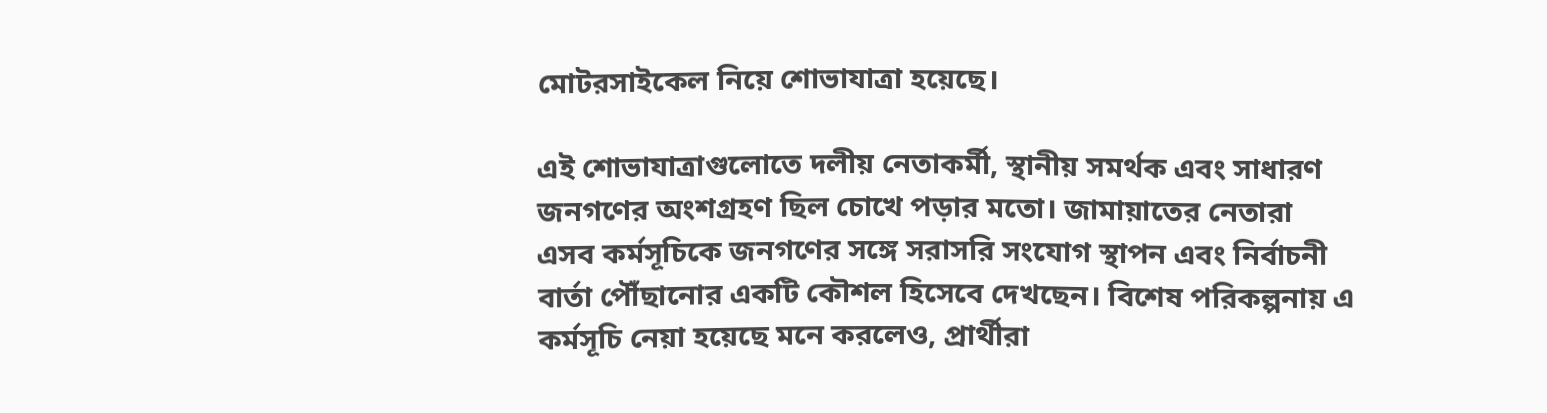মোটরসাইকেল নিয়ে শোভাযাত্রা হয়েছে।

এই শোভাযাত্রাগুলোতে দলীয় নেতাকর্মী, স্থানীয় সমর্থক এবং সাধারণ জনগণের অংশগ্রহণ ছিল চোখে পড়ার মতো। জামায়াতের নেতারা এসব কর্মসূচিকে জনগণের সঙ্গে সরাসরি সংযোগ স্থাপন এবং নির্বাচনী বার্তা পৌঁছানোর একটি কৌশল হিসেবে দেখছেন। বিশেষ পরিকল্পনায় এ কর্মসূচি নেয়া হয়েছে মনে করলেও, প্রার্থীরা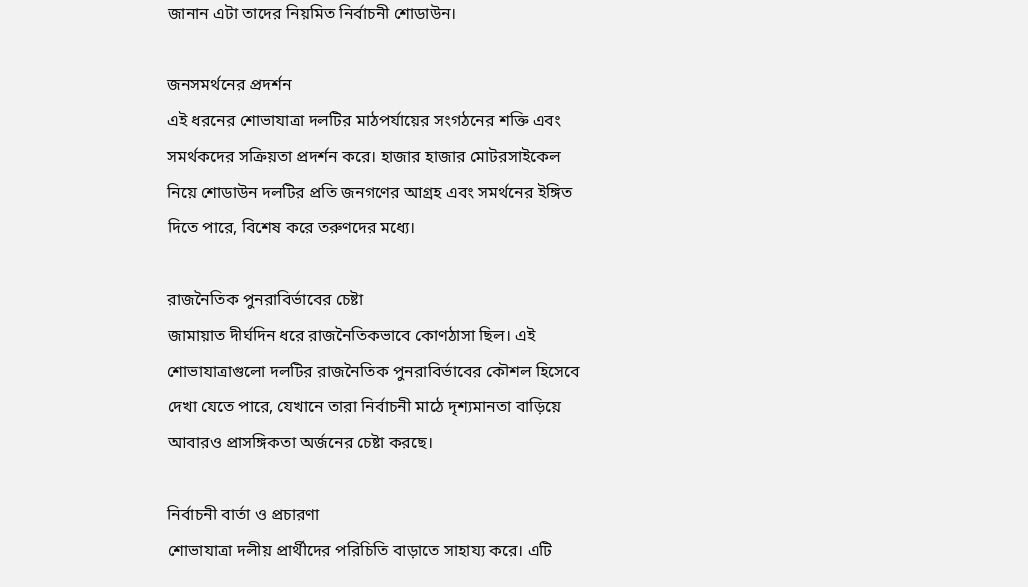জানান এটা তাদের নিয়মিত নির্বাচনী শোডাউন।

জনসমর্থনের প্রদর্শন
এই ধরনের শোভাযাত্রা দলটির মাঠপর্যায়ের সংগঠনের শক্তি এবং সমর্থকদের সক্রিয়তা প্রদর্শন করে। হাজার হাজার মোটরসাইকেল নিয়ে শোডাউন দলটির প্রতি জনগণের আগ্রহ এবং সমর্থনের ইঙ্গিত দিতে পারে, বিশেষ করে তরুণদের মধ্যে।

রাজনৈতিক পুনরাবির্ভাবের চেষ্টা
জামায়াত দীর্ঘদিন ধরে রাজনৈতিকভাবে কোণঠাসা ছিল। এই শোভাযাত্রাগুলো দলটির রাজনৈতিক পুনরাবির্ভাবের কৌশল হিসেবে দেখা যেতে পারে, যেখানে তারা নির্বাচনী মাঠে দৃশ্যমানতা বাড়িয়ে আবারও প্রাসঙ্গিকতা অর্জনের চেষ্টা করছে।

নির্বাচনী বার্তা ও প্রচারণা
শোভাযাত্রা দলীয় প্রার্থীদের পরিচিতি বাড়াতে সাহায্য করে। এটি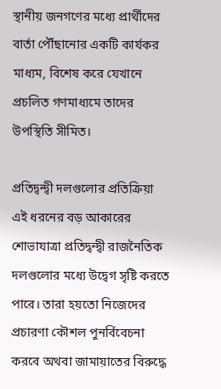স্থানীয় জনগণের মধ্যে প্রার্থীদের বার্তা পৌঁছানোর একটি কার্যকর মাধ্যম, বিশেষ করে যেখানে প্রচলিত গণমাধ্যমে তাদের উপস্থিতি সীমিত।

প্রতিদ্বন্দ্বী দলগুলোর প্রতিক্রিয়া
এই ধরনের বড় আকারের শোভাযাত্রা প্রতিদ্বন্দ্বী রাজনৈতিক দলগুলোর মধ্যে উদ্বেগ সৃষ্টি করতে পারে। তারা হয়তো নিজেদের প্রচারণা কৌশল পুনর্বিবেচনা করবে অথবা জামায়াতের বিরুদ্ধে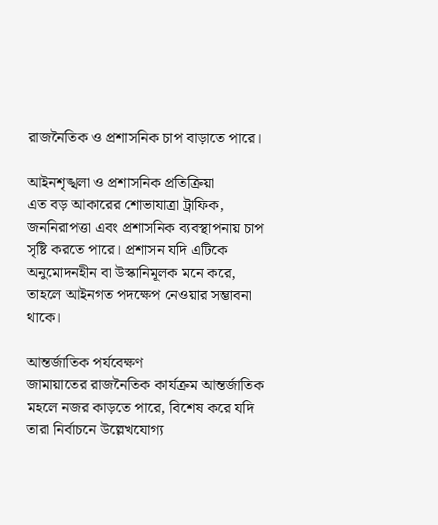রাজনৈতিক ও প্রশাসনিক চাপ বাড়াতে পারে।

আইনশৃঙ্খলা ও প্রশাসনিক প্রতিক্রিয়া
এত বড় আকারের শোভাযাত্রা ট্রাফিক, জননিরাপত্তা এবং প্রশাসনিক ব্যবস্থাপনায় চাপ সৃষ্টি করতে পারে। প্রশাসন যদি এটিকে অনুমোদনহীন বা উস্কানিমূলক মনে করে, তাহলে আইনগত পদক্ষেপ নেওয়ার সম্ভাবনা থাকে।

আন্তর্জাতিক পর্যবেক্ষণ
জামায়াতের রাজনৈতিক কার্যক্রম আন্তর্জাতিক মহলে নজর কাড়তে পারে, বিশেষ করে যদি তারা নির্বাচনে উল্লেখযোগ্য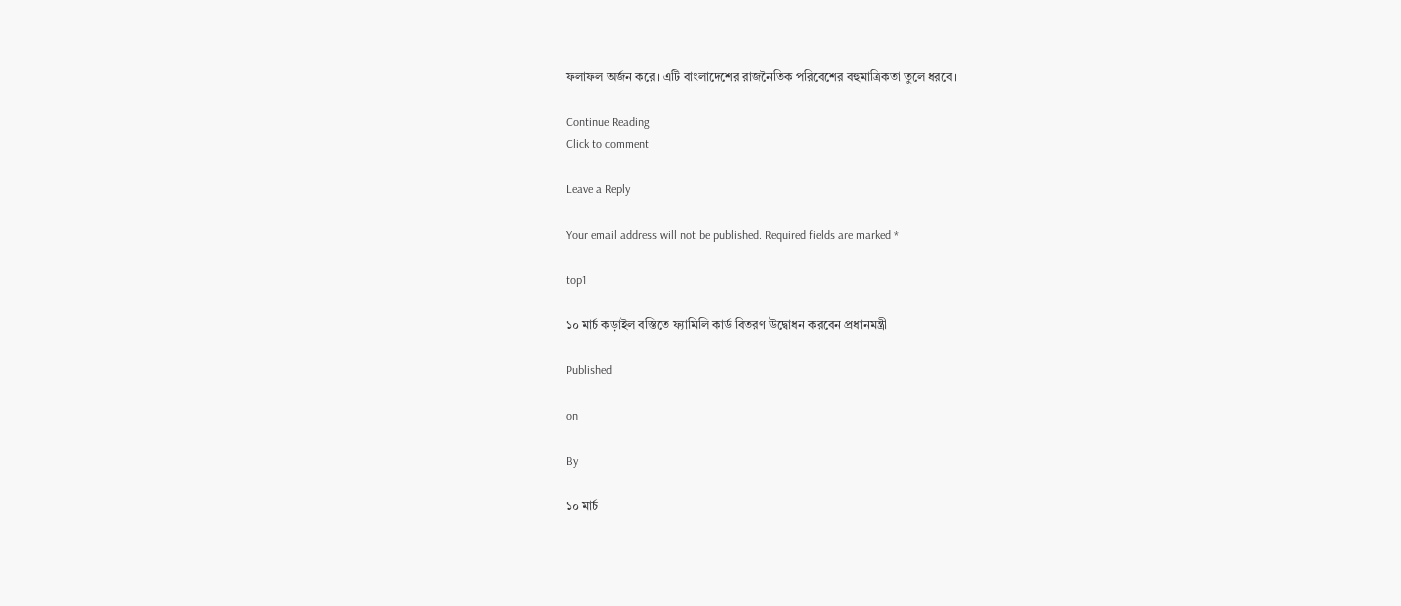ফলাফল অর্জন করে। এটি বাংলাদেশের রাজনৈতিক পরিবেশের বহুমাত্রিকতা তুলে ধরবে।

Continue Reading
Click to comment

Leave a Reply

Your email address will not be published. Required fields are marked *

top1

১০ মার্চ কড়াইল বস্তিতে ফ্যামিলি কার্ড বিতরণ উদ্বোধন করবেন প্রধানমন্ত্রী

Published

on

By

১০ মার্চ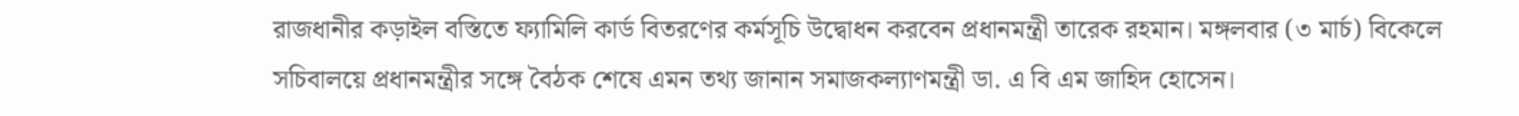রাজধানীর কড়াইল বস্তিতে ফ্যামিলি কার্ড বিতরণের কর্মসূচি উদ্বোধন করবেন প্রধানমন্ত্রী তারেক রহমান। মঙ্গলবার (৩ মার্চ) বিকেলে সচিবালয়ে প্রধানমন্ত্রীর সঙ্গে বৈঠক শেষে এমন তথ্য জানান সমাজকল্যাণমন্ত্রী ডা. এ বি এম জাহিদ হোসেন।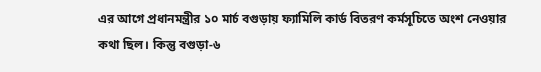এর আগে প্রধানমন্ত্রীর ১০ মার্চ বগুড়ায় ফ্যামিলি কার্ড বিতরণ কর্মসূচিতে অংশ নেওয়ার কথা ছিল। কিন্তু বগুড়া-৬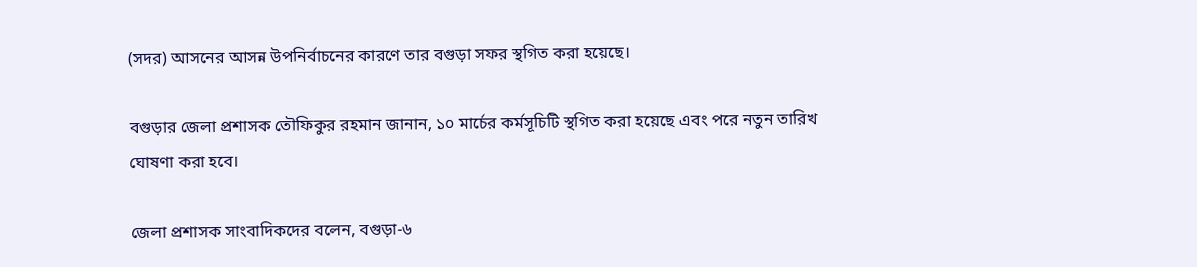(সদর) আসনের আসন্ন উপনির্বাচনের কারণে তার বগুড়া সফর স্থগিত করা হয়েছে।

বগুড়ার জেলা প্রশাসক তৌফিকুর রহমান জানান, ১০ মার্চের কর্মসূচিটি স্থগিত করা হয়েছে এবং পরে নতুন তারিখ ঘোষণা করা হবে।

জেলা প্রশাসক সাংবাদিকদের বলেন, বগুড়া-৬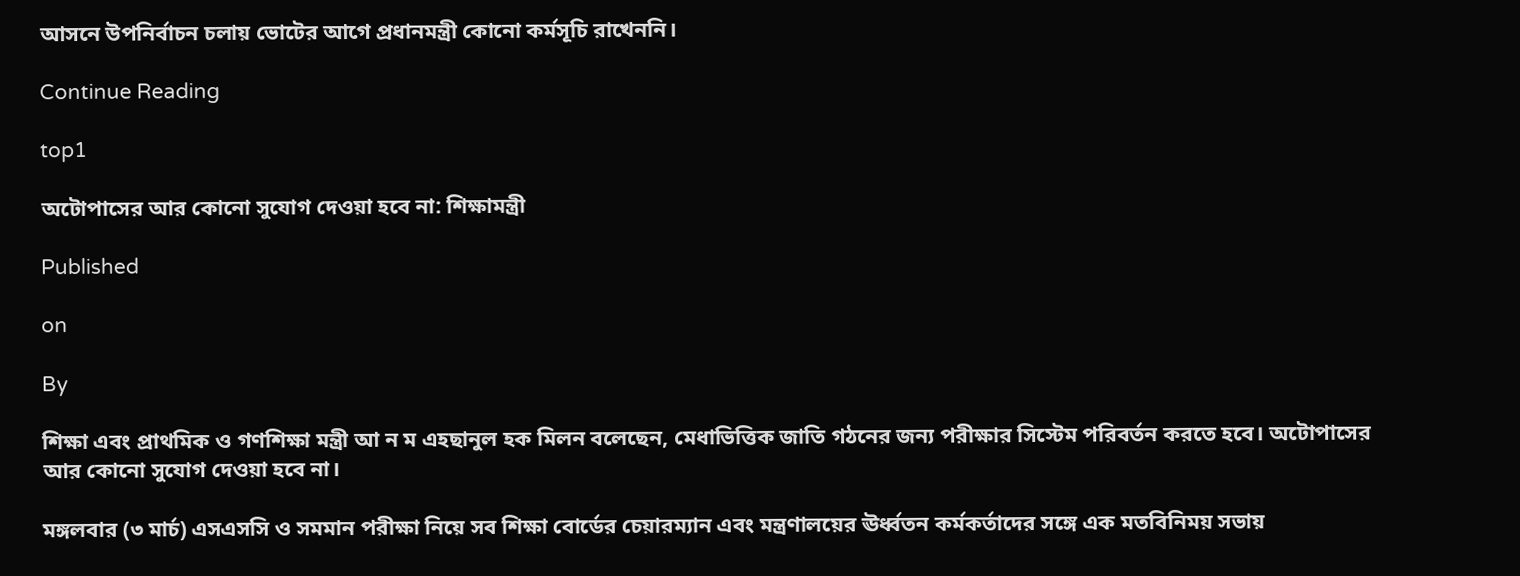আসনে উপনির্বাচন চলায় ভোটের আগে প্রধানমন্ত্রী কোনো কর্মসূচি রাখেননি।

Continue Reading

top1

অটোপাসের আর কোনো সুযোগ দেওয়া হবে না: শিক্ষামন্ত্রী

Published

on

By

শিক্ষা এবং প্রাথমিক ও গণশিক্ষা মন্ত্রী আ ন ম এহছানুল হক মিলন বলেছেন, মেধাভিত্তিক জাতি গঠনের জন্য পরীক্ষার সিস্টেম পরিবর্তন করতে হবে। অটোপাসের আর কোনো সুযোগ দেওয়া হবে না।

মঙ্গলবার (৩ মার্চ) এসএসসি ও সমমান পরীক্ষা নিয়ে সব শিক্ষা বোর্ডের চেয়ারম্যান এবং মন্ত্রণালয়ের ঊর্ধ্বতন কর্মকর্তাদের সঙ্গে এক মতবিনিময় সভায়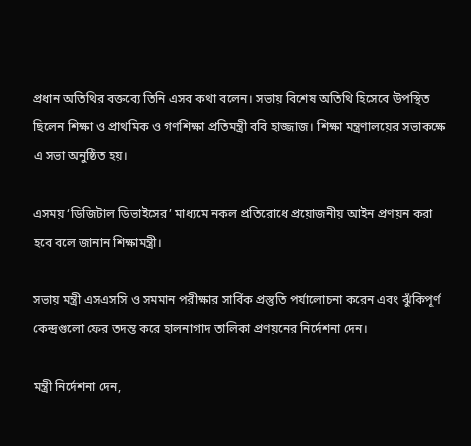প্রধান অতিথির বক্তব্যে তিনি এসব কথা বলেন। সভায় বিশেষ অতিথি হিসেবে উপস্থিত ছিলেন শিক্ষা ও প্রাথমিক ও গণশিক্ষা প্রতিমন্ত্রী ববি হাজ্জাজ। শিক্ষা মন্ত্রণালয়ের সভাকক্ষে এ সভা অনুষ্ঠিত হয়।

এসময় ‘ডিজিটাল ডিভাইসের’ মাধ্যমে নকল প্রতিরোধে প্রয়োজনীয় আইন প্রণয়ন করা হবে বলে জানান শিক্ষামন্ত্রী।

সভায় মন্ত্রী এসএসসি ও সমমান পরীক্ষার সার্বিক প্রস্তুতি পর্যালোচনা করেন এবং ঝুঁকিপূর্ণ কেন্দ্রগুলো ফের তদন্ত করে হালনাগাদ তালিকা প্রণয়নের নির্দেশনা দেন।

মন্ত্রী নির্দেশনা দেন,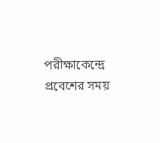পরীক্ষাকেন্দ্রে প্রবেশের সময়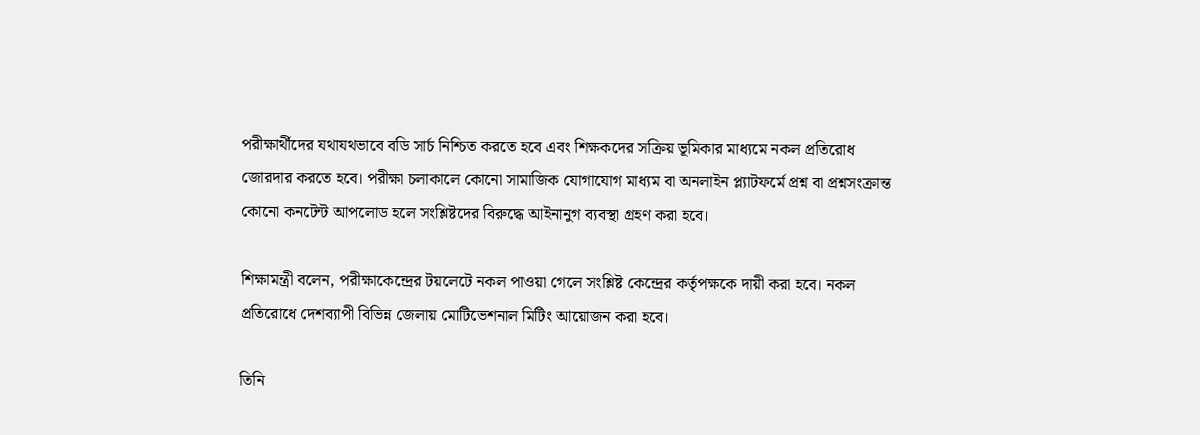পরীক্ষার্থীদের যথাযথভাবে বডি সার্চ নিশ্চিত করতে হবে এবং শিক্ষকদের সক্রিয় ভূমিকার মাধ্যমে নকল প্রতিরোধ জোরদার করতে হবে। পরীক্ষা চলাকালে কোনো সামাজিক যোগাযোগ মাধ্যম বা অনলাইন প্ল্যাটফর্মে প্রশ্ন বা প্রশ্নসংক্রান্ত কোনো কনটেন্ট আপলোড হলে সংশ্লিষ্টদের বিরুদ্ধে আইনানুগ ব্যবস্থা গ্রহণ করা হবে।

শিক্ষামন্ত্রী বলেন, পরীক্ষাকেন্দ্রের টয়লেটে নকল পাওয়া গেলে সংশ্লিষ্ট কেন্দ্রের কর্তৃপক্ষকে দায়ী করা হবে। নকল প্রতিরোধে দেশব্যাপী বিভিন্ন জেলায় মোটিভেশনাল মিটিং আয়োজন করা হবে।

তিনি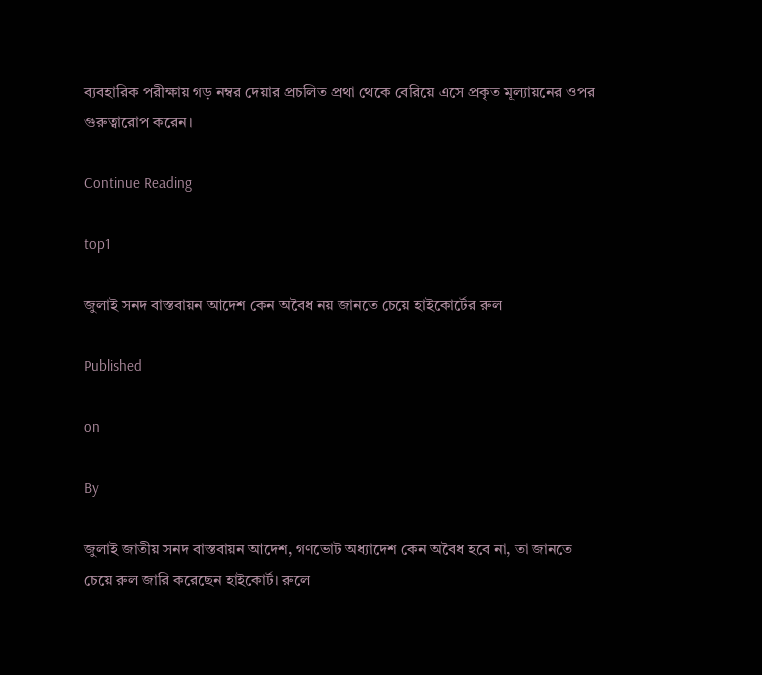ব্যবহারিক পরীক্ষায় গড় নম্বর দেয়ার প্রচলিত প্রথা থেকে বেরিয়ে এসে প্রকৃত মূল্যায়নের ওপর গুরুত্বারোপ করেন।

Continue Reading

top1

জুলাই সনদ বাস্তবায়ন আদেশ কেন অবৈধ নয় জানতে চেয়ে হাইকোর্টের রুল

Published

on

By

জুলাই জাতীয় সনদ বাস্তবায়ন আদেশ, গণভোট অধ্যাদেশ কেন অবৈধ হবে না, তা জানতে চেয়ে রুল জারি করেছেন হাইকোর্ট। রুলে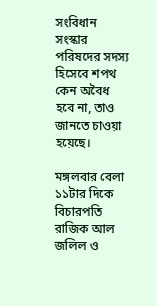সংবিধান সংস্কার পরিষদের সদস্য হিসেবে শপথ কেন অবৈধ হবে না, তাও জানতে চাওয়া হয়েছে।

মঙ্গলবার বেলা ১১টার দিকে বিচারপতি রাজিক আল জলিল ও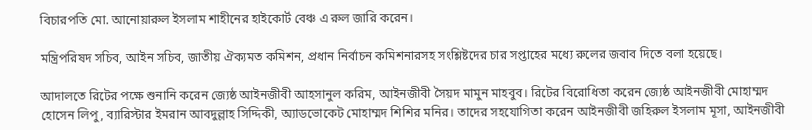বিচারপতি মো. আনোয়ারুল ইসলাম শাহীনের হাইকোর্ট বেঞ্চ এ রুল জারি করেন।

মন্ত্রিপরিষদ সচিব, আইন সচিব, জাতীয় ঐক্যমত কমিশন, প্রধান নির্বাচন কমিশনারসহ সংশ্লিষ্টদের চার সপ্তাহের মধ্যে রুলের জবাব দিতে বলা হয়েছে।

আদালতে রিটের পক্ষে শুনানি করেন জ্যেষ্ঠ আইনজীবী আহসানুল করিম, আইনজীবী সৈয়দ মামুন মাহবুব। রিটের বিরোধিতা করেন জ্যেষ্ঠ আইনজীবী মোহাম্মদ হোসেন লিপু, ব্যারিস্টার ইমরান আবদুল্লাহ সিদ্দিকী, অ্যাডভোকেট মোহাম্মদ শিশির মনির। তাদের সহযোগিতা করেন আইনজীবী জহিরুল ইসলাম মূসা, আইনজীবী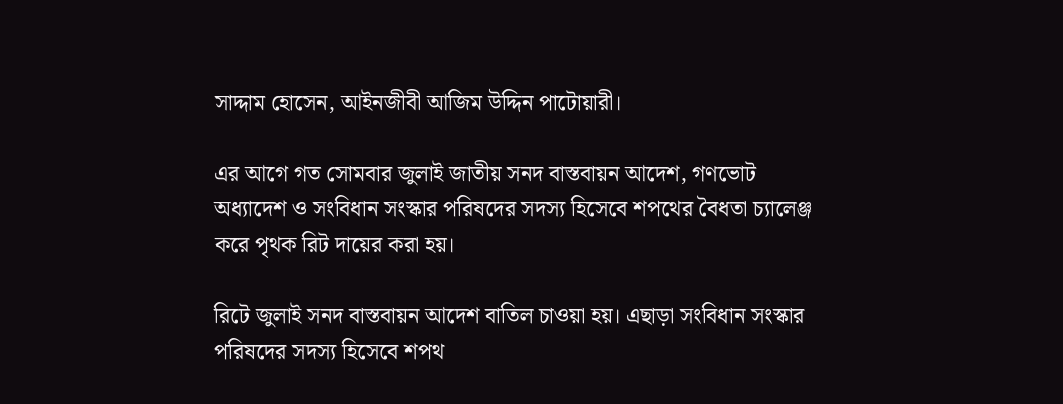সাদ্দাম হোসেন, আইনজীবী আজিম উদ্দিন পাটোয়ারী।

এর আগে গত সোমবার জুলাই জাতীয় সনদ বাস্তবায়ন আদেশ, গণভোট অধ্যাদেশ ও সংবিধান সংস্কার পরিষদের সদস্য হিসেবে শপথের বৈধতা চ্যালেঞ্জ করে পৃথক রিট দায়ের করা হয়।

রিটে জুলাই সনদ বাস্তবায়ন আদেশ বাতিল চাওয়া হয়। এছাড়া সংবিধান সংস্কার পরিষদের সদস্য হিসেবে শপথ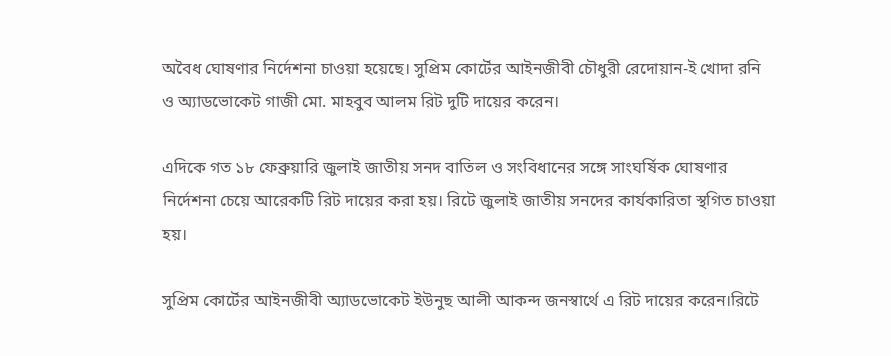অবৈধ ঘোষণার নির্দেশনা চাওয়া হয়েছে। সুপ্রিম কোর্টের আইনজীবী চৌধুরী রেদোয়ান-ই খোদা রনি ও অ্যাডভোকেট গাজী মো. মাহবুব আলম রিট দুটি দায়ের করেন।

এদিকে গত ১৮ ফেব্রুয়ারি জুলাই জাতীয় সনদ বাতিল ও সংবিধানের সঙ্গে সাংঘর্ষিক ঘোষণার নির্দেশনা চেয়ে আরেকটি রিট দায়ের করা হয়। রিটে জুলাই জাতীয় সনদের কার্যকারিতা স্থগিত চাওয়া হয়।

সুপ্রিম কোর্টের আইনজীবী অ্যাডভোকেট ইউনুছ আলী আকন্দ জনস্বার্থে এ রিট দায়ের করেন।রিটে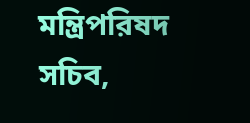মন্ত্রিপরিষদ সচিব,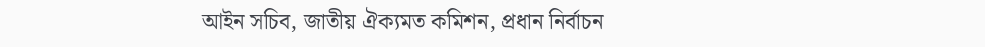আইন সচিব, জাতীয় ঐক্যমত কমিশন, প্রধান নির্বাচন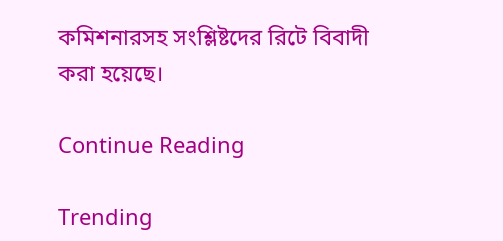কমিশনারসহ সংশ্লিষ্টদের রিটে বিবাদী করা হয়েছে।

Continue Reading

Trending